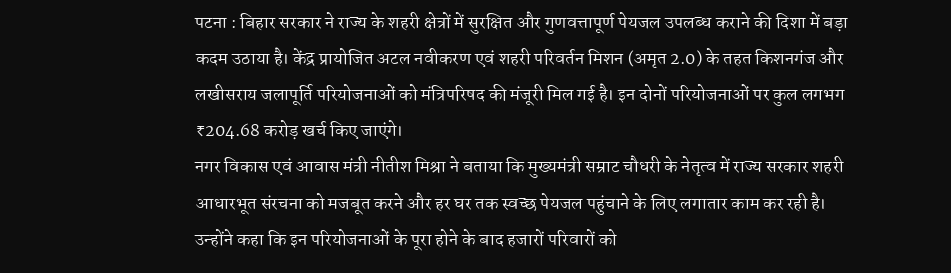पटना : बिहार सरकार ने राज्य के शहरी क्षेत्रों में सुरक्षित और गुणवत्तापूर्ण पेयजल उपलब्ध कराने की दिशा में बड़ा कदम उठाया है। केंद्र प्रायोजित अटल नवीकरण एवं शहरी परिवर्तन मिशन (अमृत 2.0) के तहत किशनगंज और लखीसराय जलापूर्ति परियोजनाओं को मंत्रिपरिषद की मंजूरी मिल गई है। इन दोनों परियोजनाओं पर कुल लगभग ₹204.68 करोड़ खर्च किए जाएंगे।
नगर विकास एवं आवास मंत्री नीतीश मिश्रा ने बताया कि मुख्यमंत्री सम्राट चौधरी के नेतृत्व में राज्य सरकार शहरी आधारभूत संरचना को मजबूत करने और हर घर तक स्वच्छ पेयजल पहुंचाने के लिए लगातार काम कर रही है। उन्होंने कहा कि इन परियोजनाओं के पूरा होने के बाद हजारों परिवारों को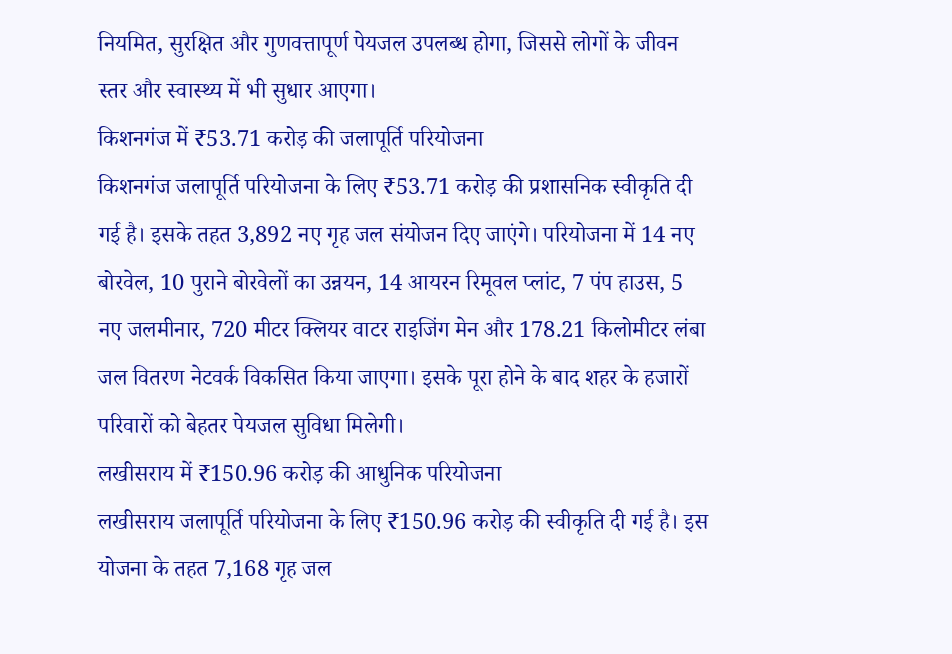नियमित, सुरक्षित और गुणवत्तापूर्ण पेयजल उपलब्ध होगा, जिससे लोगों के जीवन स्तर और स्वास्थ्य में भी सुधार आएगा।
किशनगंज में ₹53.71 करोड़ की जलापूर्ति परियोजना
किशनगंज जलापूर्ति परियोजना के लिए ₹53.71 करोड़ की प्रशासनिक स्वीकृति दी गई है। इसके तहत 3,892 नए गृह जल संयोजन दिए जाएंगे। परियोजना में 14 नए बोरवेल, 10 पुराने बोरवेलों का उन्नयन, 14 आयरन रिमूवल प्लांट, 7 पंप हाउस, 5 नए जलमीनार, 720 मीटर क्लियर वाटर राइजिंग मेन और 178.21 किलोमीटर लंबा जल वितरण नेटवर्क विकसित किया जाएगा। इसके पूरा होने के बाद शहर के हजारों परिवारों को बेहतर पेयजल सुविधा मिलेगी।
लखीसराय में ₹150.96 करोड़ की आधुनिक परियोजना
लखीसराय जलापूर्ति परियोजना के लिए ₹150.96 करोड़ की स्वीकृति दी गई है। इस योजना के तहत 7,168 गृह जल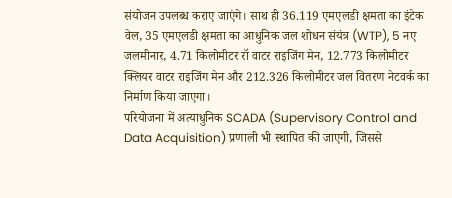संयोजन उपलब्ध कराए जाएंगे। साथ ही 36.119 एमएलडी क्षमता का इंटेक वेल, 35 एमएलडी क्षमता का आधुनिक जल शोधन संयंत्र (WTP), 5 नए जलमीनार, 4.71 किलोमीटर रॉ वाटर राइजिंग मेन, 12.773 किलोमीटर क्लियर वाटर राइजिंग मेन और 212.326 किलोमीटर जल वितरण नेटवर्क का निर्माण किया जाएगा।
परियोजना में अत्याधुनिक SCADA (Supervisory Control and Data Acquisition) प्रणाली भी स्थापित की जाएगी, जिससे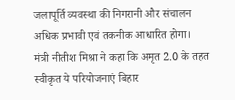जलापूर्ति व्यवस्था की निगरानी और संचालन अधिक प्रभावी एवं तकनीक आधारित होगा।
मंत्री नीतीश मिश्रा ने कहा कि अमृत 2.0 के तहत स्वीकृत ये परियोजनाएं बिहार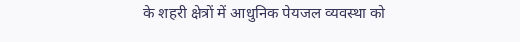के शहरी क्षेत्रों में आधुनिक पेयजल व्यवस्था को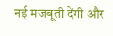नई मजबूती देंगी और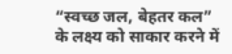“स्वच्छ जल, बेहतर कल” के लक्ष्य को साकार करने में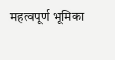महत्वपूर्ण भूमिका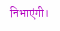निभाएंगी।